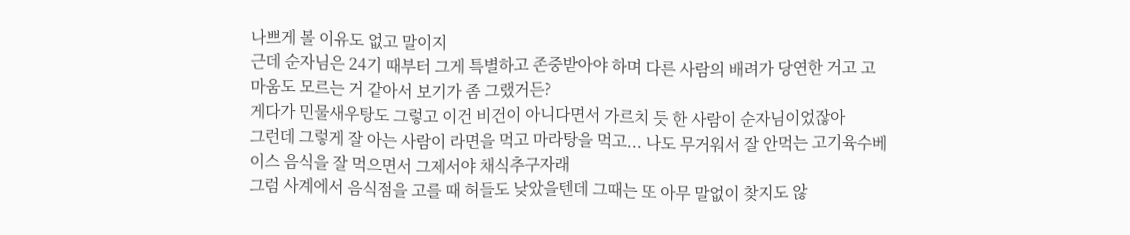나쁘게 볼 이유도 없고 말이지
근데 순자님은 24기 때부터 그게 특별하고 존중받아야 하며 다른 사람의 배려가 당연한 거고 고마움도 모르는 거 같아서 보기가 좀 그랬거든?
게다가 민물새우탕도 그렇고 이건 비건이 아니다면서 가르치 듯 한 사람이 순자님이었잖아
그런데 그렇게 잘 아는 사람이 라면을 먹고 마라탕을 먹고... 나도 무거워서 잘 안먹는 고기육수베이스 음식을 잘 먹으면서 그제서야 채식추구자래
그럼 사계에서 음식점을 고를 때 허들도 낮았을텐데 그때는 또 아무 말없이 찾지도 않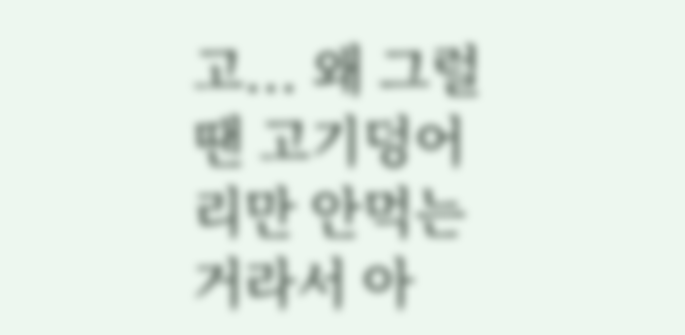고... 왜 그럴 땐 고기덩어리만 안먹는 거라서 아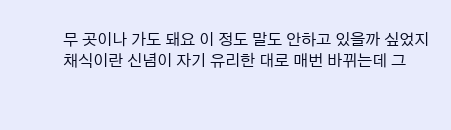무 곳이나 가도 돼요 이 정도 말도 안하고 있을까 싶었지
채식이란 신념이 자기 유리한 대로 매번 바뀌는데 그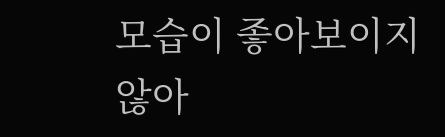모습이 좋아보이지 않아